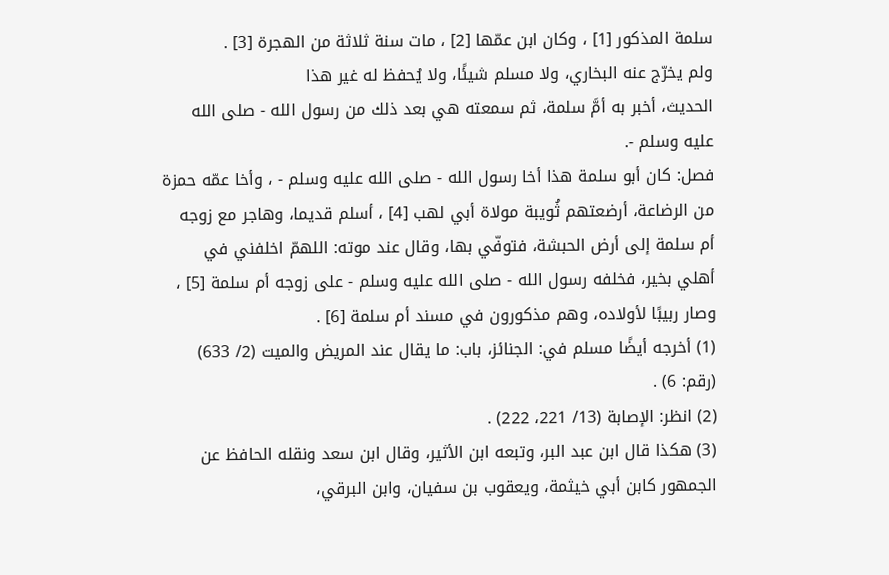سلمة المذكور [1] ، وكان ابن عمّها [2] ، مات سنة ثلاثة من الهجرة [3] .
ولم يخرّج عنه البخاري، ولا مسلم شيئًا، ولا يُحفظ له غير هذا
الحديث، أخبر به أمَّ سلمة، ثم سمعته هي بعد ذلك من رسول الله - صلى الله عليه وسلم -.
فصل: كان أبو سلمة هذا أخا رسول الله - صلى الله عليه وسلم - ، وأخا عمّه حمزة من الرضاعة، أرضعتهم ثُويبة مولاة أبي لهب [4] ، أسلم قديما، وهاجر مع زوجه أم سلمة إلى أرض الحبشة، فتوفّي بها، وقال عند موته: اللهمّ اخلفني في أهلي بخير، فخلفه رسول الله - صلى الله عليه وسلم - على زوجه أم سلمة [5] ، وصار ربيبًا لأولاده، وهم مذكورون في مسند أم سلمة [6] .
(1) أخرجه أيضًا مسلم في: الجنائز، باب: ما يقال عند المريض والميت (2/ 633) (رقم: 6) .
(2) انظر: الإصابة (13/ 221، 222) .
(3) هكذا قال ابن عبد البر، وتبعه ابن الأثير، وقال ابن سعد ونقله الحافظ عن الجمهور كابن أبي خيثمة، ويعقوب بن سفيان، وابن البرقي،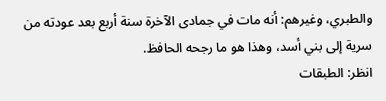والطبري، وغيرهم: أنه مات في جمادى الآخرة سنة أربع بعد عودته من سرية إلى بني أسد، وهذا هو ما رجحه الحافظ.
انظر: الطبقات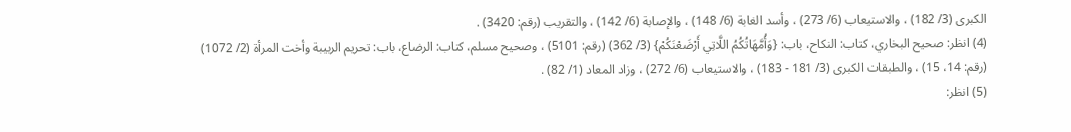الكبرى (3/ 182) ، والاستيعاب (6/ 273) ، وأسد الغابة (6/ 148) ، والإصابة (6/ 142) ، والتقريب (رقم: 3420) .
(4) انظر: صحيح البخاري، كتاب: النكاح، باب: {وَأُمَّهَاتُكُمُ اللَّاتِي أَرْضَعْنَكُمْ} (3/ 362) (رقم: 5101) ، وصحيح مسلم، كتاب: الرضاع، باب: تحريم الربيبة وأخت المرأة (2/ 1072) (رقم: 14، 15) ، والطبقات الكبرى (3/ 181 - 183) ، والاستيعاب (6/ 272) ، وزاد المعاد (1/ 82) .
(5) انظر: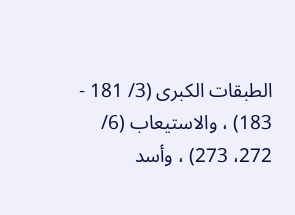الطبقات الكبرى (3/ 181 - 183) ، والاستيعاب (6/ 272، 273) ، وأسد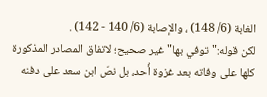الغابة (6/ 148) ، والإصابة (6/ 140 - 142) .
لكن قوله:"توفي بها"غير صحيح؛ لاتفاق المصادر المذكورة كلها على وفاته بعد غزوة أُحد، بل نصّ ابن سعد على دفنه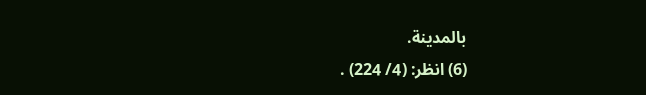بالمدينة.
(6) انظر: (4/ 224) .